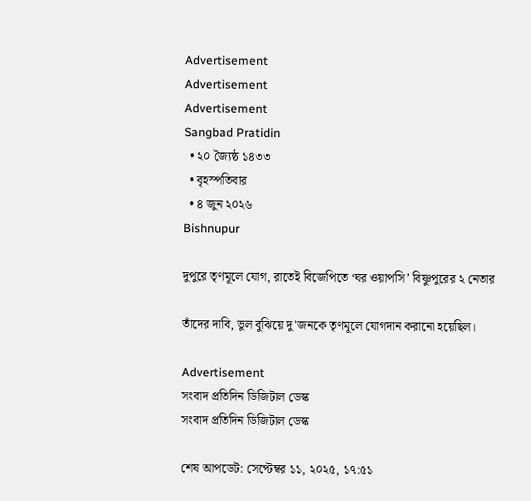Advertisement
Advertisement
Advertisement
Sangbad Pratidin
  • ২০ জ্যৈষ্ঠ ১৪৩৩
  • বৃহস্পতিবার
  • ৪ জুন ২০২৬
Bishnupur

দুপুরে তৃণমূলে যোগ, রাতেই বিজেপিতে ‘ঘর ওয়াপসি’ বিষ্ণুপুরের ২ নেতার

তাঁদের দাবি, ভুল বুঝিয়ে দু'জনকে তৃণমূলে যোগদান করানো হয়েছিল।

Advertisement
সংবাদ প্রতিদিন ডিজিটাল ডেস্ক
সংবাদ প্রতিদিন ডিজিটাল ডেস্ক

শেষ আপডেট: সেপ্টেম্বর ১১, ২০২৫, ১৭:৫১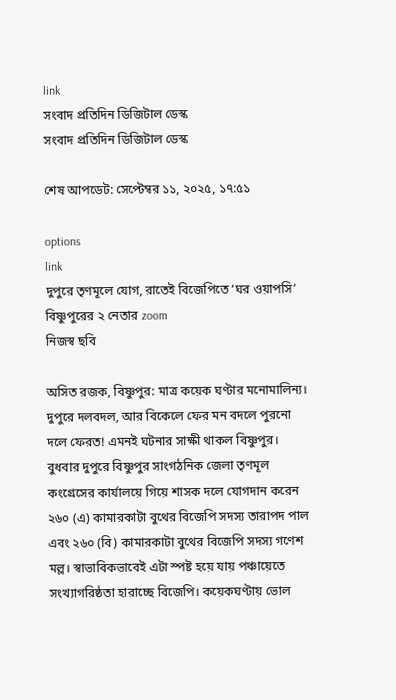link
সংবাদ প্রতিদিন ডিজিটাল ডেস্ক
সংবাদ প্রতিদিন ডিজিটাল ডেস্ক

শেষ আপডেট: সেপ্টেম্বর ১১, ২০২৫, ১৭:৫১

options
link
দুপুরে তৃণমূলে যোগ, রাতেই বিজেপিতে ‘ঘর ওয়াপসি’ বিষ্ণুপুরের ২ নেতার zoom
নিজস্ব ছবি

অসিত রজক, বিষ্ণুপুর: মাত্র কয়েক ঘণ্টার মনোমালিন্য। দুপুরে দলবদল, আর বিকেলে ফের মন বদলে পুরনো দলে ফেরত! এমনই ঘটনার সাক্ষী থাকল বিষ্ণুপুর। বুধবার দুপুরে বিষ্ণুপুর সাংগঠনিক জেলা তৃণমূল কংগ্রেসের কার্যালয়ে গিয়ে শাসক দলে যোগদান করেন ২৬০ (এ) কামারকাটা বুথের বিজেপি সদস্য তারাপদ পাল এবং ২৬০ (বি) কামারকাটা বুথের বিজেপি সদস্য গণেশ মল্ল। স্বাভাবিকভাবেই এটা স্পষ্ট হয়ে যায় পঞ্চায়েতে সংখ্যাগরিষ্ঠতা হারাচ্ছে বিজেপি। কয়েকঘণ্টায় ভোল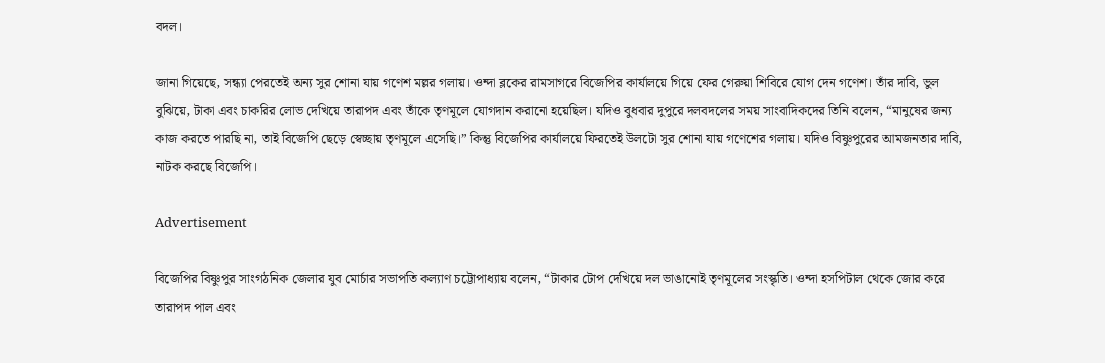বদল।

জানা গিয়েছে, সন্ধ্যা পেরতেই অন্য সুর শোনা যায় গণেশ মল্লর গলায়। ওন্দা ব্লকের রামসাগরে বিজেপির কার্যালয়ে গিয়ে ফের গেরুয়া শিবিরে যোগ দেন গণেশ। তাঁর দাবি, ভুল বুঝিয়ে, টাকা এবং চাকরির লোভ দেখিয়ে তারাপদ এবং তাঁকে তৃণমূলে যোগদান করানো হয়েছিল। যদিও বুধবার দুপুরে দলবদলের সময় সাংবাদিকদের তিনি বলেন, “মানুষের জন্য কাজ করতে পারছি না, তাই বিজেপি ছেড়ে স্বেচ্ছায় তৃণমূলে এসেছি।” কিন্তু বিজেপির কার্যালয়ে ফিরতেই উলটো সুর শোনা যায় গণেশের গলায়। যদিও বিষ্ণুপুরের আমজনতার দাবি, নাটক করছে বিজেপি।

Advertisement

বিজেপির বিষ্ণুপুর সাংগঠনিক জেলার যুব মোর্চার সভাপতি কল্যাণ চট্টোপাধ্যায় বলেন, “টাকার টোপ দেখিয়ে দল ভাঙানোই তৃণমূলের সংস্কৃতি। ওন্দা হসপিটাল থেকে জোর করে তারাপদ পাল এবং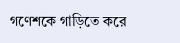গণেশকে গাড়িতে করে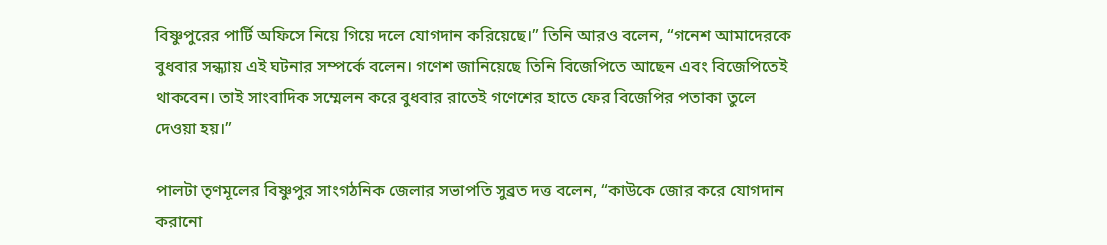বিষ্ণুপুরের পার্টি অফিসে নিয়ে গিয়ে দলে যোগদান করিয়েছে।” তিনি আরও বলেন, “গনেশ আমাদেরকে বুধবার সন্ধ্যায় এই ঘটনার সম্পর্কে বলেন। গণেশ জানিয়েছে তিনি বিজেপিতে আছেন এবং বিজেপিতেই থাকবেন। তাই সাংবাদিক সম্মেলন করে বুধবার রাতেই গণেশের হাতে ফের বিজেপির পতাকা তুলে দেওয়া হয়।”

পালটা তৃণমূলের বিষ্ণুপুর সাংগঠনিক জেলার সভাপতি সুব্রত দত্ত বলেন, “কাউকে জোর করে যোগদান করানো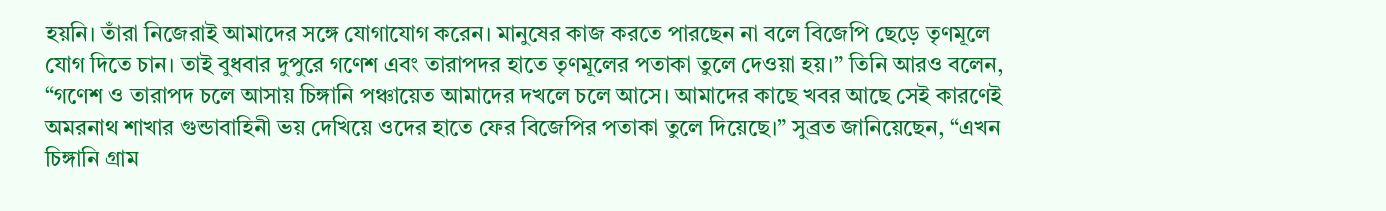হয়নি। তাঁরা নিজেরাই আমাদের সঙ্গে যোগাযোগ করেন। মানুষের কাজ করতে পারছেন না বলে বিজেপি ছেড়ে তৃণমূলে যোগ দিতে চান। তাই বুধবার দুপুরে গণেশ এবং তারাপদর হাতে তৃণমূলের পতাকা তুলে দেওয়া হয়।” তিনি আরও বলেন, “গণেশ ও তারাপদ চলে আসায় চিঙ্গানি পঞ্চায়েত আমাদের দখলে চলে আসে। আমাদের কাছে খবর আছে সেই কারণেই অমরনাথ শাখার গুন্ডাবাহিনী ভয় দেখিয়ে ওদের হাতে ফের বিজেপির পতাকা তুলে দিয়েছে।” সুব্রত জানিয়েছেন, “এখন চিঙ্গানি গ্রাম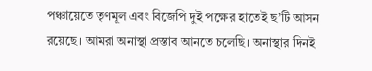পঞ্চায়েতে তৃণমূল এবং বিজেপি দুই পক্ষের হাতেই ছ’টি আসন রয়েছে। আমরা অনাস্থা প্রস্তাব আনতে চলেছি। অনাস্থার দিনই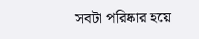সবটা পরিষ্কার হয়ে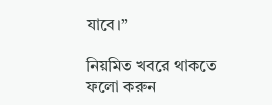যাবে।”

নিয়মিত খবরে থাকতে ফলো করুন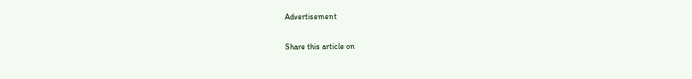Advertisement

Share this article on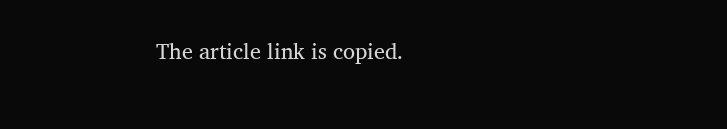The article link is copied.